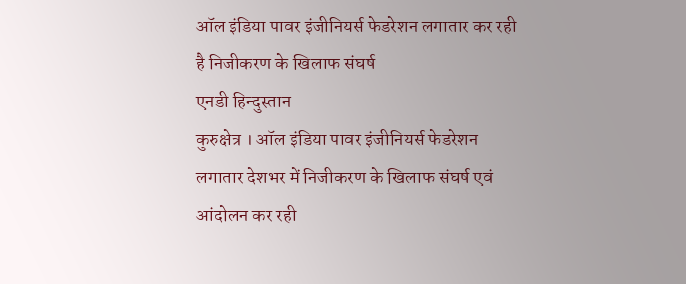ऑल इंडिया पावर इंजीनियर्स फेडरेशन लगातार कर रही है निजीकरण के खिलाफ संघर्ष
एनडी हिन्दुस्तान
कुरुक्षेत्र । ऑल इंडिया पावर इंजीनियर्स फेडरेशन लगातार देशभर में निजीकरण के खिलाफ संघर्ष एवं आंदोलन कर रही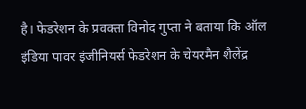है। फेडरेशन के प्रवक्ता विनोद गुप्ता ने बताया कि ऑल इंडिया पावर इंजीनियर्स फेडरेशन के चेयरमैन शैलेंद्र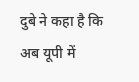दुबे ने कहा है कि अब यूपी में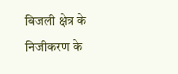बिजली क्षेत्र के निजीकरण के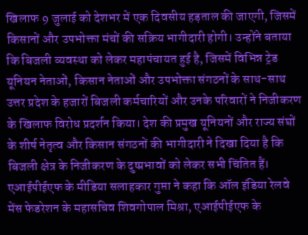खिलाफ 9 जुलाई को देशभर में एक दिवसीय हड़ताल की जाएगी, जिसमें किसानों और उपभोक्ता मंचों की सक्रिय भागीदारी होगी। उन्होंने बताया कि बिजली व्यवस्था को लेकर महापंचायत हुई है, जिसमें विभिन्न ट्रेड यूनियन नेताओं, किसान नेताओं और उपभोक्ता संगठनों के साथ-साथ उत्तर प्रदेश के हजारों बिजली कर्मचारियों और उनके परिवारों ने निजीकरण के खिलाफ विरोध प्रदर्शन किया। देश की प्रमुख यूनियनों और राज्य संघों के शीर्ष नेतृत्व और किसान संगठनों की भागीदारी ने दिखा दिया है कि बिजली क्षेत्र के निजीकरण के दुष्प्रभावों को लेकर सभी चिंतित हैं। एआईपीईएफ के मीडिया सलाहकार गुप्ता ने कहा कि ऑल इंडिया रेलवे मेंस फेडरेशन के महासचिव शिवगोपाल मिश्रा, एआईपीईएफ के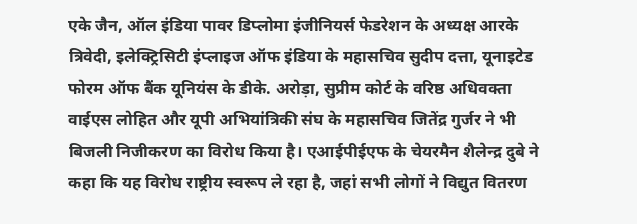एके जैन, ऑल इंडिया पावर डिप्लोमा इंजीनियर्स फेडरेशन के अध्यक्ष आरके त्रिवेदी, इलेक्ट्रिसिटी इंप्लाइज ऑफ इंडिया के महासचिव सुदीप दत्ता, यूनाइटेड फोरम ऑफ बैंक यूनियंस के डीके. अरोड़ा, सुप्रीम कोर्ट के वरिष्ठ अधिवक्ता वाईएस लोहित और यूपी अभियांत्रिकी संघ के महासचिव जितेंद्र गुर्जर ने भी बिजली निजीकरण का विरोध किया है। एआईपीईएफ के चेयरमैन शैलेन्द्र दुबे ने कहा कि यह विरोध राष्ट्रीय स्वरूप ले रहा है, जहां सभी लोगों ने विद्युत वितरण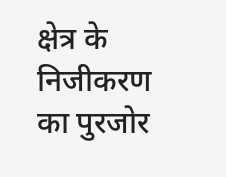क्षेत्र के निजीकरण का पुरजोर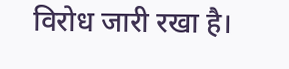विरोध जारी रखा है।